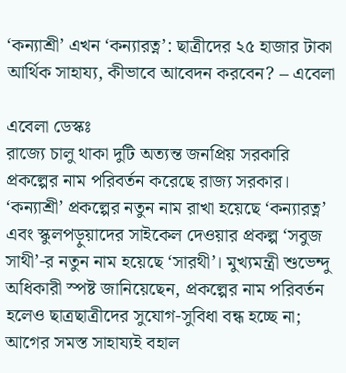‘কন্যাশ্রী’ এখন ‘কন্যারত্ন’: ছাত্রীদের ২৫ হাজার টাকা আর্থিক সাহায্য, কীভাবে আবেদন করবেন? – এবেলা

এবেলা ডেস্কঃ
রাজ্যে চালু থাকা দুটি অত্যন্ত জনপ্রিয় সরকারি প্রকল্পের নাম পরিবর্তন করেছে রাজ্য সরকার। ‘কন্যাশ্রী’ প্রকল্পের নতুন নাম রাখা হয়েছে ‘কন্যারত্ন’ এবং স্কুলপড়ুয়াদের সাইকেল দেওয়ার প্রকল্প ‘সবুজ সাথী’-র নতুন নাম হয়েছে ‘সারথী’। মুখ্যমন্ত্রী শুভেন্দু অধিকারী স্পষ্ট জানিয়েছেন, প্রকল্পের নাম পরিবর্তন হলেও ছাত্রছাত্রীদের সুযোগ-সুবিধা বন্ধ হচ্ছে না; আগের সমস্ত সাহায্যই বহাল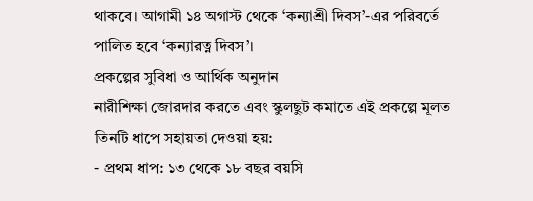থাকবে। আগামী ১৪ অগাস্ট থেকে ‘কন্যাশ্রী দিবস’-এর পরিবর্তে পালিত হবে ‘কন্যারত্ন দিবস’।
প্রকল্পের সুবিধা ও আর্থিক অনুদান
নারীশিক্ষা জোরদার করতে এবং স্কুলছুট কমাতে এই প্রকল্পে মূলত তিনটি ধাপে সহায়তা দেওয়া হয়:
- প্রথম ধাপ: ১৩ থেকে ১৮ বছর বয়সি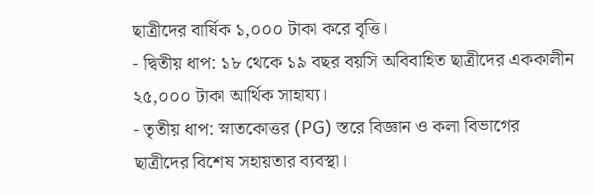ছাত্রীদের বার্ষিক ১,০০০ টাকা করে বৃত্তি।
- দ্বিতীয় ধাপ: ১৮ থেকে ১৯ বছর বয়সি অবিবাহিত ছাত্রীদের এককালীন ২৫,০০০ টাকা আর্থিক সাহায্য।
- তৃতীয় ধাপ: স্নাতকোত্তর (PG) স্তরে বিজ্ঞান ও কলা বিভাগের ছাত্রীদের বিশেষ সহায়তার ব্যবস্থা।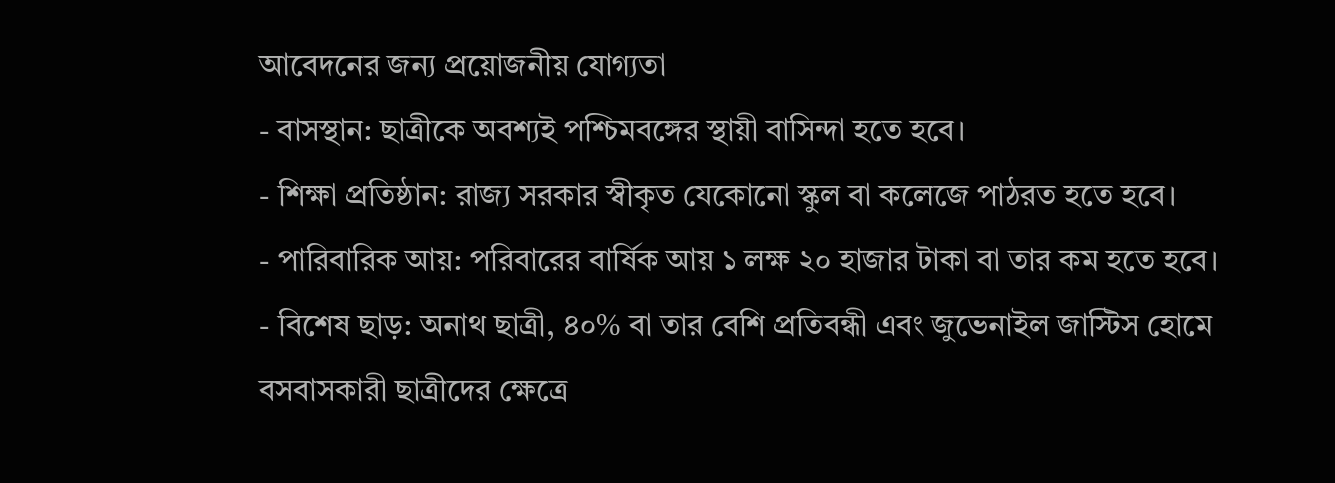আবেদনের জন্য প্রয়োজনীয় যোগ্যতা
- বাসস্থান: ছাত্রীকে অবশ্যই পশ্চিমবঙ্গের স্থায়ী বাসিন্দা হতে হবে।
- শিক্ষা প্রতিষ্ঠান: রাজ্য সরকার স্বীকৃত যেকোনো স্কুল বা কলেজে পাঠরত হতে হবে।
- পারিবারিক আয়: পরিবারের বার্ষিক আয় ১ লক্ষ ২০ হাজার টাকা বা তার কম হতে হবে।
- বিশেষ ছাড়: অনাথ ছাত্রী, ৪০% বা তার বেশি প্রতিবন্ধী এবং জুভেনাইল জাস্টিস হোমে বসবাসকারী ছাত্রীদের ক্ষেত্রে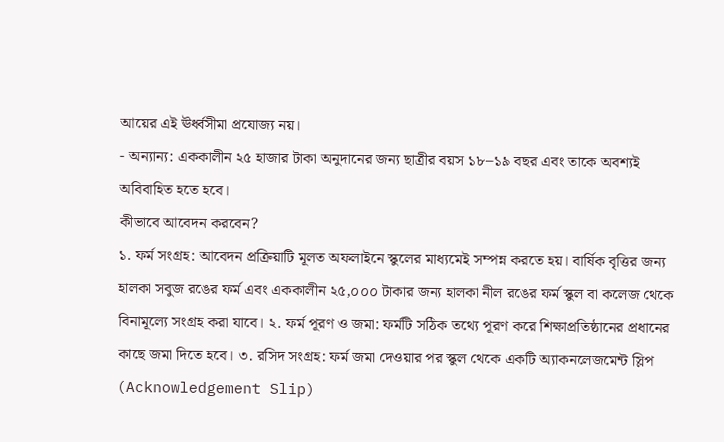আয়ের এই ঊর্ধ্বসীমা প্রযোজ্য নয়।
- অন্যান্য: এককালীন ২৫ হাজার টাকা অনুদানের জন্য ছাত্রীর বয়স ১৮–১৯ বছর এবং তাকে অবশ্যই অবিবাহিত হতে হবে।
কীভাবে আবেদন করবেন?
১. ফর্ম সংগ্রহ: আবেদন প্রক্রিয়াটি মূলত অফলাইনে স্কুলের মাধ্যমেই সম্পন্ন করতে হয়। বার্ষিক বৃত্তির জন্য হালকা সবুজ রঙের ফর্ম এবং এককালীন ২৫,০০০ টাকার জন্য হালকা নীল রঙের ফর্ম স্কুল বা কলেজ থেকে বিনামূল্যে সংগ্রহ করা যাবে। ২. ফর্ম পূরণ ও জমা: ফর্মটি সঠিক তথ্যে পূরণ করে শিক্ষাপ্রতিষ্ঠানের প্রধানের কাছে জমা দিতে হবে। ৩. রসিদ সংগ্রহ: ফর্ম জমা দেওয়ার পর স্কুল থেকে একটি অ্যাকনলেজমেন্ট স্লিপ (Acknowledgement Slip)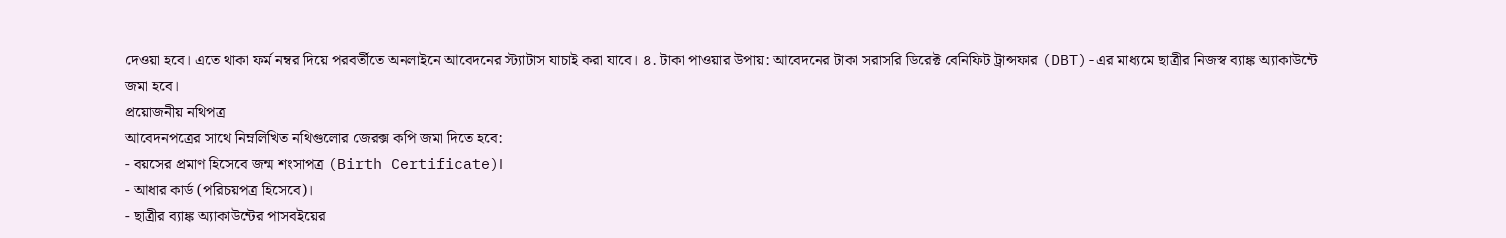দেওয়া হবে। এতে থাকা ফর্ম নম্বর দিয়ে পরবর্তীতে অনলাইনে আবেদনের স্ট্যাটাস যাচাই করা যাবে। ৪. টাকা পাওয়ার উপায়: আবেদনের টাকা সরাসরি ডিরেক্ট বেনিফিট ট্রান্সফার (DBT)-এর মাধ্যমে ছাত্রীর নিজস্ব ব্যাঙ্ক অ্যাকাউন্টে জমা হবে।
প্রয়োজনীয় নথিপত্র
আবেদনপত্রের সাথে নিম্নলিখিত নথিগুলোর জেরক্স কপি জমা দিতে হবে:
- বয়সের প্রমাণ হিসেবে জন্ম শংসাপত্র (Birth Certificate)।
- আধার কার্ড (পরিচয়পত্র হিসেবে)।
- ছাত্রীর ব্যাঙ্ক অ্যাকাউন্টের পাসবইয়ের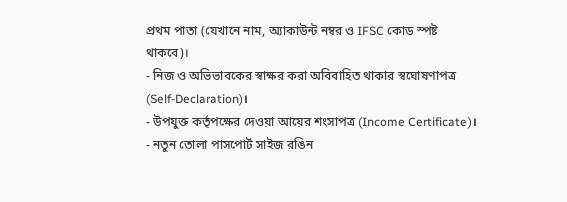প্রথম পাতা (যেখানে নাম, অ্যাকাউন্ট নম্বর ও IFSC কোড স্পষ্ট থাকবে)।
- নিজ ও অভিভাবকের স্বাক্ষর করা অবিবাহিত থাকার স্বঘোষণাপত্র (Self-Declaration)।
- উপযুক্ত কর্তৃপক্ষের দেওয়া আয়ের শংসাপত্র (Income Certificate)।
- নতুন তোলা পাসপোর্ট সাইজ রঙিন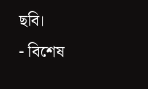ছবি।
- বিশেষ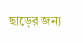ছাড়ের জন্য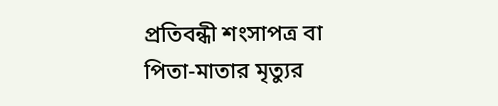প্রতিবন্ধী শংসাপত্র বা পিতা-মাতার মৃত্যুর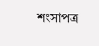শংসাপত্র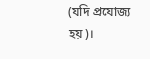(যদি প্রযোজ্য হয়)।